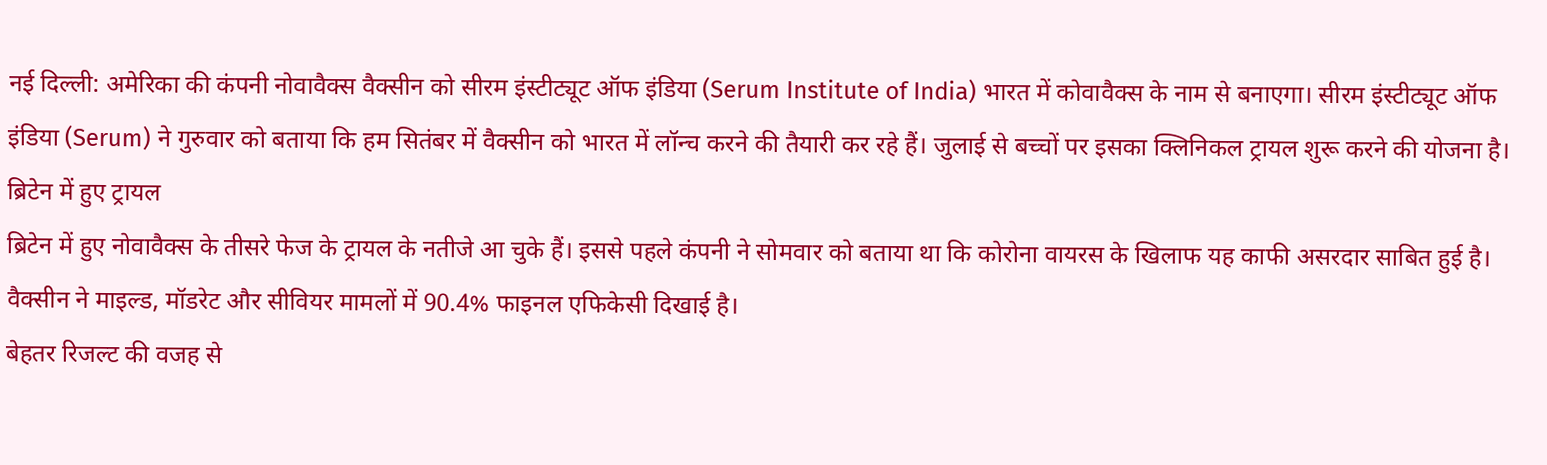नई दिल्ली: अमेरिका की कंपनी नोवावैक्स वैक्सीन को सीरम इंस्टीट्यूट ऑफ इंडिया (Serum Institute of India) भारत में कोवावैक्स के नाम से बनाएगा। सीरम इंस्टीट्यूट ऑफ इंडिया (Serum) ने गुरुवार को बताया कि हम सितंबर में वैक्सीन को भारत में लॉन्च करने की तैयारी कर रहे हैं। जुलाई से बच्चों पर इसका क्लिनिकल ट्रायल शुरू करने की योजना है।
ब्रिटेन में हुए ट्रायल
ब्रिटेन में हुए नोवावैक्स के तीसरे फेज के ट्रायल के नतीजे आ चुके हैं। इससे पहले कंपनी ने सोमवार को बताया था कि कोरोना वायरस के खिलाफ यह काफी असरदार साबित हुई है। वैक्सीन ने माइल्ड, मॉडरेट और सीवियर मामलों में 90.4% फाइनल एफिकेसी दिखाई है।
बेहतर रिजल्ट की वजह से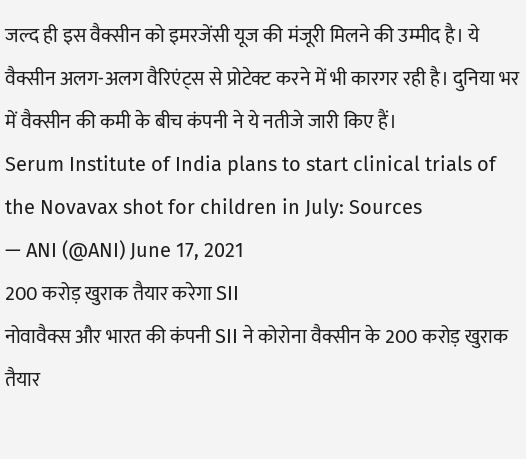जल्द ही इस वैक्सीन को इमरजेंसी यूज की मंजूरी मिलने की उम्मीद है। ये वैक्सीन अलग-अलग वैरिएंट्स से प्रोटेक्ट करने में भी कारगर रही है। दुनिया भर में वैक्सीन की कमी के बीच कंपनी ने ये नतीजे जारी किए हैं।
Serum Institute of India plans to start clinical trials of the Novavax shot for children in July: Sources
— ANI (@ANI) June 17, 2021
200 करोड़ खुराक तैयार करेगा SII
नोवावैक्स और भारत की कंपनी SII ने कोरोना वैक्सीन के 200 करोड़ खुराक तैयार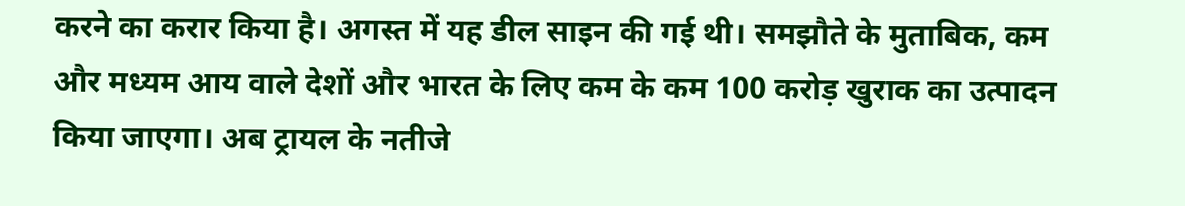करने का करार किया है। अगस्त में यह डील साइन की गई थी। समझौते के मुताबिक, कम और मध्यम आय वाले देशों और भारत के लिए कम के कम 100 करोड़ खुराक का उत्पादन किया जाएगा। अब ट्रायल के नतीजे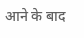आने के बाद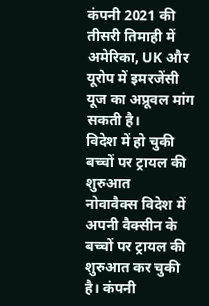कंपनी 2021 की तीसरी तिमाही में अमेरिका, UK और यूरोप में इमरजेंसी यूज का अप्रूवल मांग सकती है।
विदेश में हो चुकी बच्चों पर ट्रायल की शुरुआत
नोवावैक्स विदेश में अपनी वैक्सीन के बच्चों पर ट्रायल की शुरुआत कर चुकी है। कंपनी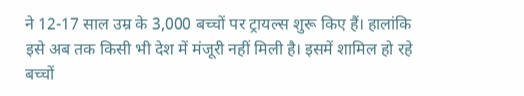ने 12-17 साल उम्र के 3,000 बच्चों पर ट्रायल्स शुरू किए हैं। हालांकि इसे अब तक किसी भी देश में मंजूरी नहीं मिली है। इसमें शामिल हो रहे बच्चों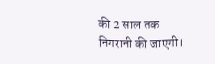की 2 साल तक निगरानी की जाएगी।